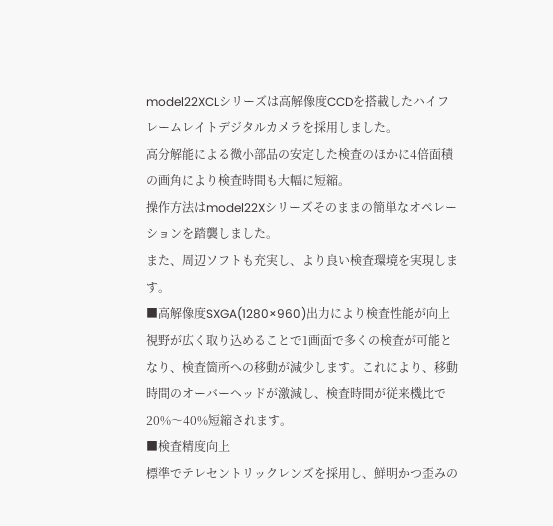model22XCLシリーズは高解像度CCDを搭載したハイフレームレイトデジタルカメラを採用しました。
高分解能による微小部品の安定した検査のほかに4倍面積の画角により検査時間も大幅に短縮。
操作方法はmodel22Xシリーズそのままの簡単なオペレーションを踏襲しました。
また、周辺ソフトも充実し、より良い検査環境を実現します。
■高解像度SXGA(1280×960)出力により検査性能が向上
視野が広く取り込めることで1画面で多くの検査が可能となり、検査箇所への移動が減少します。これにより、移動時間のオーバーヘッドが激減し、検査時間が従来機比で20%〜40%短縮されます。
■検査精度向上
標準でテレセントリックレンズを採用し、鮮明かつ歪みの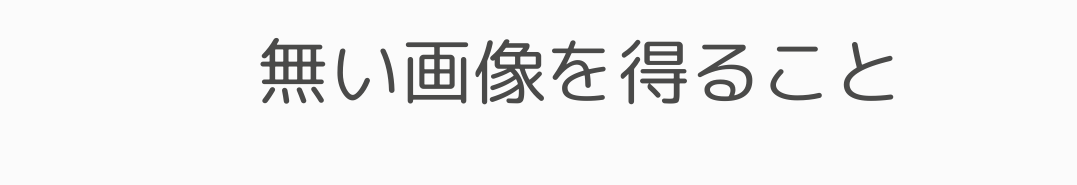無い画像を得ること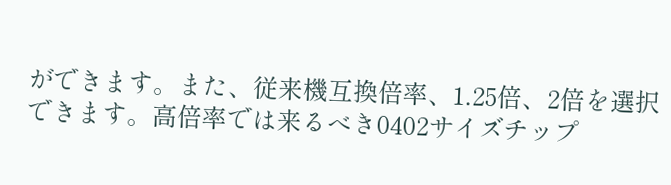ができます。また、従来機互換倍率、1.25倍、2倍を選択できます。高倍率では来るべき0402サイズチップ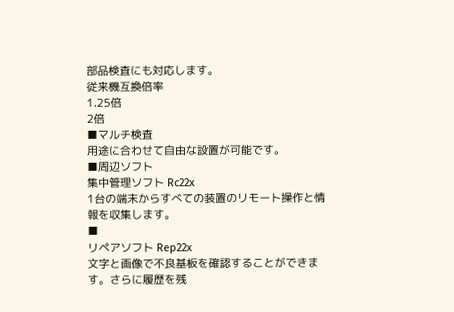部品検査にも対応します。
従来機互換倍率
1.25倍
2倍
■マルチ検査
用途に合わせて自由な設置が可能です。
■周辺ソフト
集中管理ソフト Rc22x
1台の端末からすべての装置のリモート操作と情報を収集します。
■
リペアソフト Rep22x
文字と画像で不良基板を確認することができます。さらに履歴を残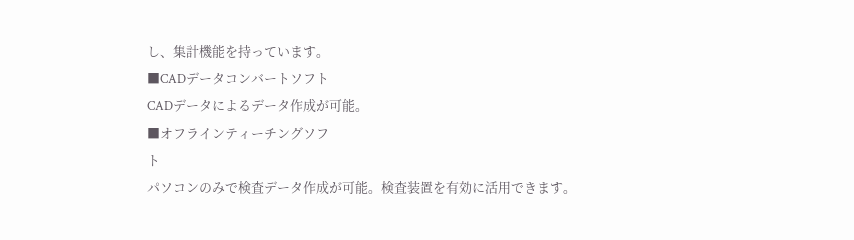し、集計機能を持っています。
■CADデータコンバートソフト
CADデータによるデータ作成が可能。
■オフラインティーチングソフ
ト
パソコンのみで検査データ作成が可能。検査装置を有効に活用できます。